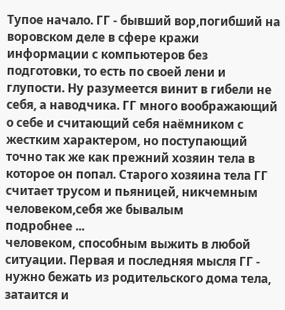Тупое начало. ГГ - бывший вор,погибший на воровском деле в сфере кражи информации с компьютеров без подготовки, то есть по своей лени и глупости. Ну разумеется винит в гибели не себя, а наводчика. ГГ много воображающий о себе и считающий себя наёмником с жестким характером, но поступающий точно так же как прежний хозяин тела в которое он попал. Старого хозяина тела ГГ считает трусом и пьяницей, никчемным человеком,себя же бывалым
подробнее ...
человеком, способным выжить в любой ситуации. Первая и последняя мысля ГГ - нужно бежать из родительского дома тела, затаится и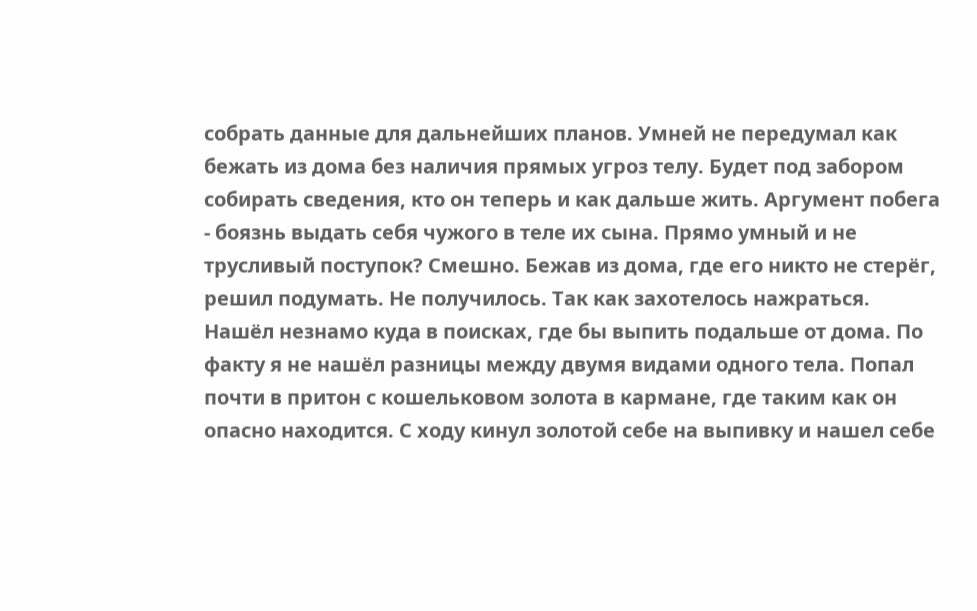собрать данные для дальнейших планов. Умней не передумал как бежать из дома без наличия прямых угроз телу. Будет под забором собирать сведения, кто он теперь и как дальше жить. Аргумент побега - боязнь выдать себя чужого в теле их сына. Прямо умный и не трусливый поступок? Смешно. Бежав из дома, где его никто не стерёг, решил подумать. Не получилось. Так как захотелось нажраться. Нашёл незнамо куда в поисках, где бы выпить подальше от дома. По факту я не нашёл разницы между двумя видами одного тела. Попал почти в притон с кошельковом золота в кармане, где таким как он опасно находится. С ходу кинул золотой себе на выпивку и нашел себе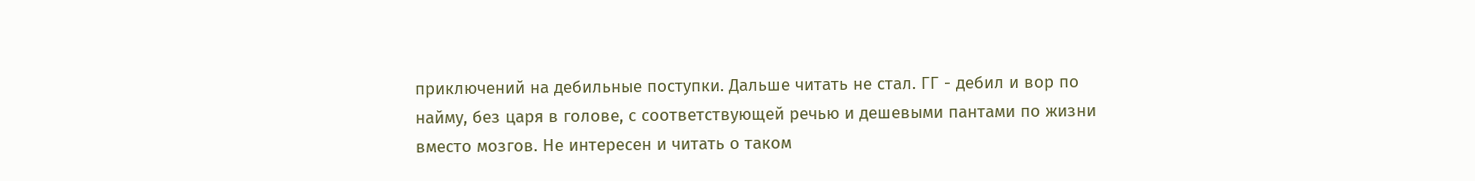приключений на дебильные поступки. Дальше читать не стал. ГГ - дебил и вор по найму, без царя в голове, с соответствующей речью и дешевыми пантами по жизни вместо мозгов. Не интересен и читать о таком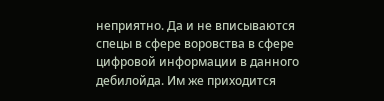неприятно. Да и не вписываются спецы в сфере воровства в сфере цифровой информации в данного дебилойда. Им же приходится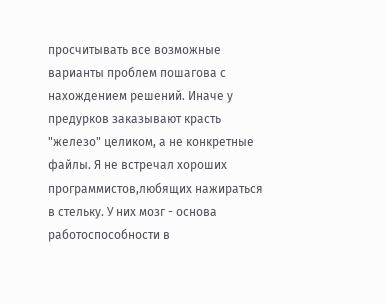просчитывать все возможные варианты проблем пошагова с нахождением решений. Иначе у предурков заказывают красть "железо" целиком, а не конкретные файлы. Я не встречал хороших программистов,любящих нажираться в стельку. У них мозг - основа работоспособности в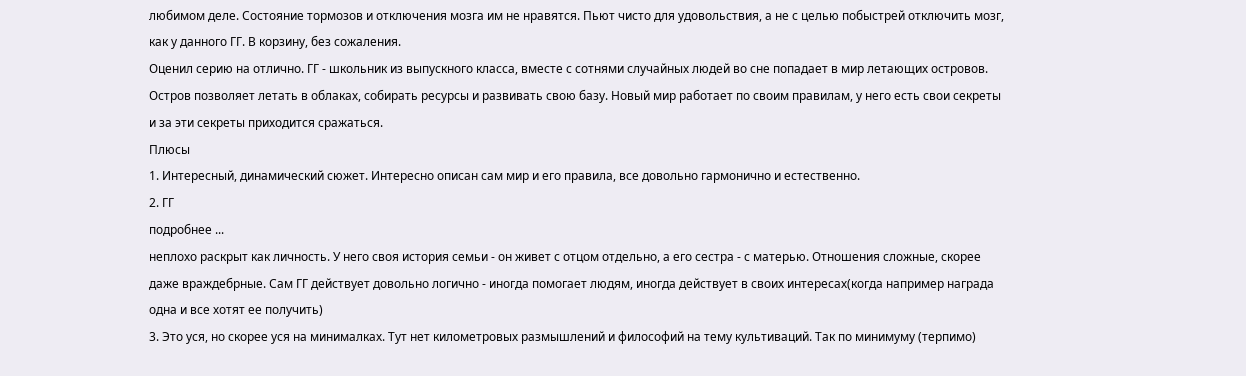любимом деле. Состояние тормозов и отключения мозга им не нравятся. Пьют чисто для удовольствия, а не с целью побыстрей отключить мозг, как у данного ГГ. В корзину, без сожаления.
Оценил серию на отлично. ГГ - школьник из выпускного класса, вместе с сотнями случайных людей во сне попадает в мир летающих островов. Остров позволяет летать в облаках, собирать ресурсы и развивать свою базу. Новый мир работает по своим правилам, у него есть свои секреты и за эти секреты приходится сражаться.
Плюсы
1. Интересный, динамический сюжет. Интересно описан сам мир и его правила, все довольно гармонично и естественно.
2. ГГ
подробнее ...
неплохо раскрыт как личность. У него своя история семьи - он живет с отцом отдельно, а его сестра - с матерью. Отношения сложные, скорее даже враждебрные. Сам ГГ действует довольно логично - иногда помогает людям, иногда действует в своих интересах(когда например награда одна и все хотят ее получить)
3. Это уся, но скорее уся на минималках. Тут нет километровых размышлений и философий на тему культиваций. Так по минимуму (терпимо)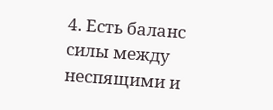4. Есть баланс силы между неспящими и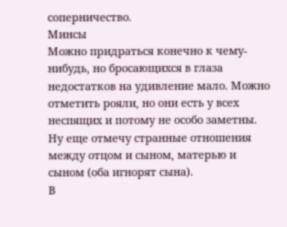соперничество.
Минсы
Можно придраться конечно к чему-нибудь, но бросающихся в глаза недостатков на удивление мало. Можно отметить рояли, но они есть у всех неспящих и потому не особо заметны. Ну еще отмечу странные отношения между отцом и сыном, матерью и сыном (оба игнорят сына).
В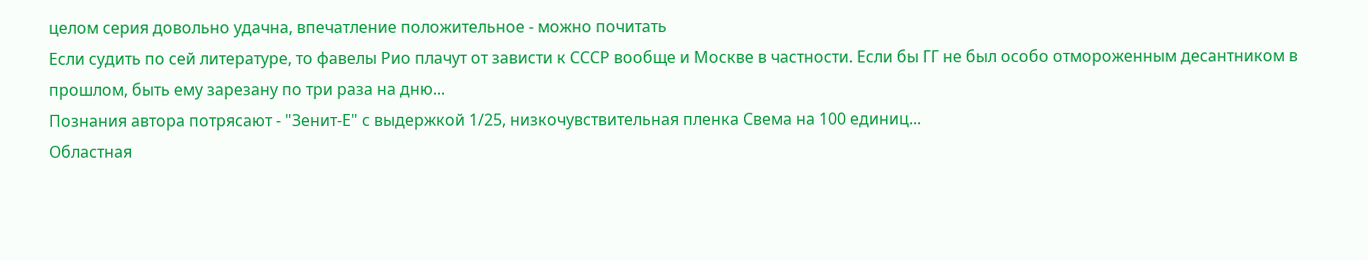целом серия довольно удачна, впечатление положительное - можно почитать
Если судить по сей литературе, то фавелы Рио плачут от зависти к СССР вообще и Москве в частности. Если бы ГГ не был особо отмороженным десантником в прошлом, быть ему зарезану по три раза на дню...
Познания автора потрясают - "Зенит-Е" с выдержкой 1/25, низкочувствительная пленка Свема на 100 единиц...
Областная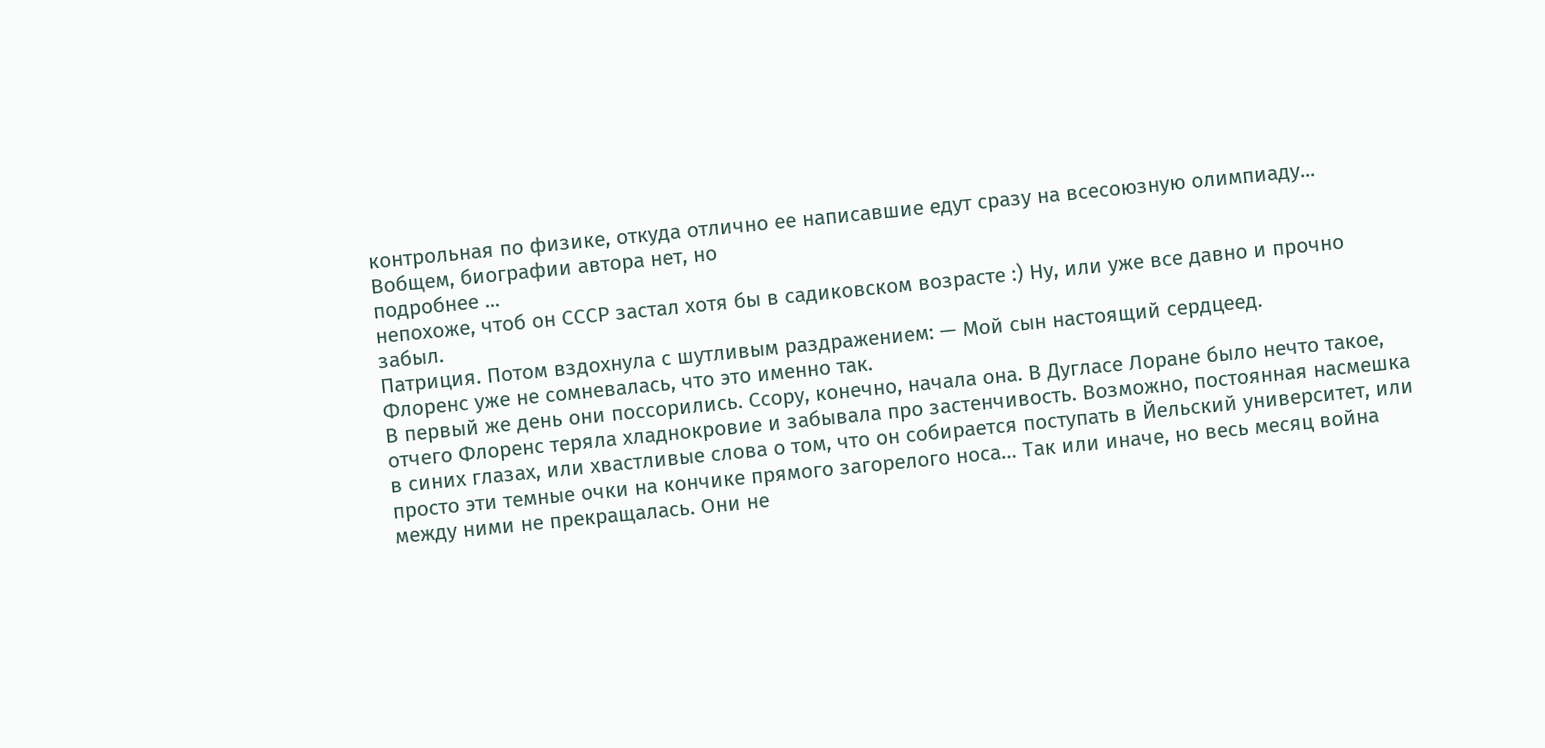контрольная по физике, откуда отлично ее написавшие едут сразу на всесоюзную олимпиаду...
Вобщем, биографии автора нет, но
подробнее ...
непохоже, чтоб он СССР застал хотя бы в садиковском возрасте :) Ну, или уже все давно и прочно забыл.
Патриция. Потом вздохнула с шутливым раздражением: — Мой сын настоящий сердцеед.
Флоренс уже не сомневалась, что это именно так.
В первый же день они поссорились. Ссору, конечно, начала она. В Дугласе Лоране было нечто такое, отчего Флоренс теряла хладнокровие и забывала про застенчивость. Возможно, постоянная насмешка в синих глазах, или хвастливые слова о том, что он собирается поступать в Йельский университет, или просто эти темные очки на кончике прямого загорелого носа… Так или иначе, но весь месяц война между ними не прекращалась. Они не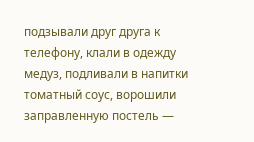подзывали друг друга к телефону, клали в одежду медуз, подливали в напитки томатный соус, ворошили заправленную постель —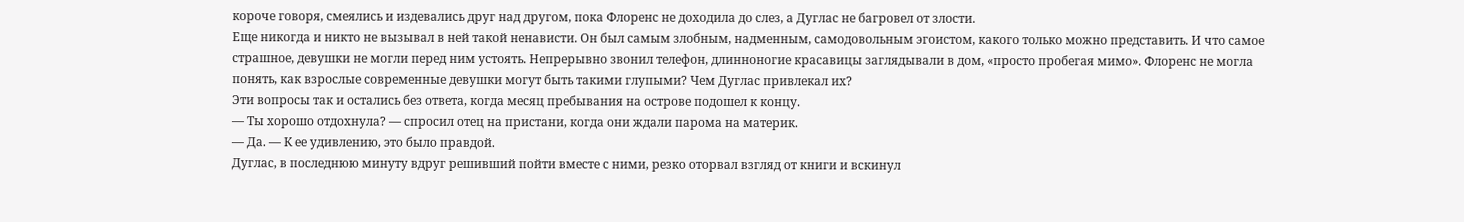короче говоря, смеялись и издевались друг над другом, пока Флоренс не доходила до слез, а Дуглас не багровел от злости.
Еще никогда и никто не вызывал в ней такой ненависти. Он был самым злобным, надменным, самодовольным эгоистом, какого только можно представить. И что самое страшное, девушки не могли перед ним устоять. Непрерывно звонил телефон, длинноногие красавицы заглядывали в дом, «просто пробегая мимо». Флоренс не могла понять, как взрослые современные девушки могут быть такими глупыми? Чем Дуглас привлекал их?
Эти вопросы так и остались без ответа, когда месяц пребывания на острове подошел к концу.
— Ты хорошо отдохнула? — спросил отец на пристани, когда они ждали парома на материк.
— Да. — К ее удивлению, это было правдой.
Дуглас, в последнюю минуту вдруг решивший пойти вместе с ними, резко оторвал взгляд от книги и вскинул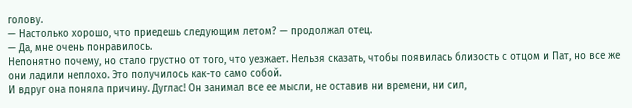голову.
— Настолько хорошо, что приедешь следующим летом? — продолжал отец.
— Да, мне очень понравилось.
Непонятно почему, но стало грустно от того, что уезжает. Нельзя сказать, чтобы появилась близость с отцом и Пат, но все же они ладили неплохо. Это получилось как-то само собой.
И вдруг она поняла причину. Дуглас! Он занимал все ее мысли, не оставив ни времени, ни сил,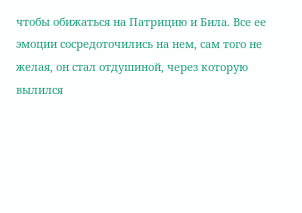чтобы обижаться на Патрицию и Била. Все ее эмоции сосредоточились на нем, сам того не желая, он стал отдушиной, через которую вылился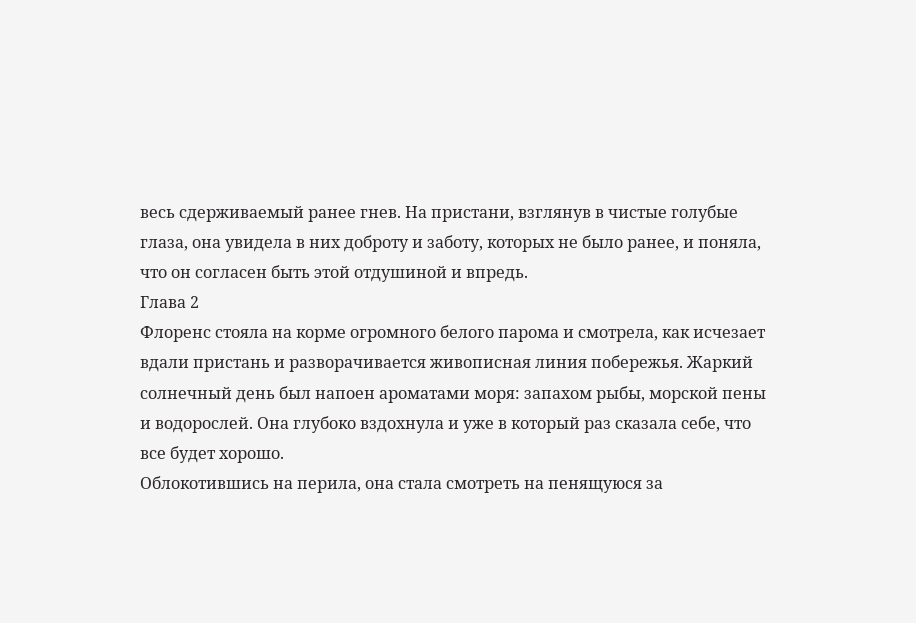весь сдерживаемый ранее гнев. На пристани, взглянув в чистые голубые глаза, она увидела в них доброту и заботу, которых не было ранее, и поняла, что он согласен быть этой отдушиной и впредь.
Глава 2
Флоренс стояла на корме огромного белого парома и смотрела, как исчезает вдали пристань и разворачивается живописная линия побережья. Жаркий солнечный день был напоен ароматами моря: запахом рыбы, морской пены и водорослей. Она глубоко вздохнула и уже в который раз сказала себе, что все будет хорошо.
Облокотившись на перила, она стала смотреть на пенящуюся за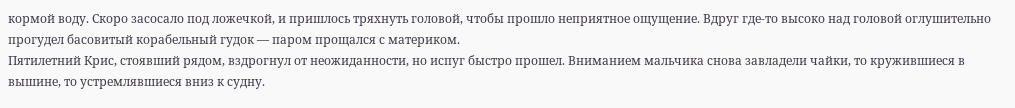кормой воду. Скоро засосало под ложечкой, и пришлось тряхнуть головой, чтобы прошло неприятное ощущение. Вдруг где-то высоко над головой оглушительно прогудел басовитый корабельный гудок — паром прощался с материком.
Пятилетний Крис, стоявший рядом, вздрогнул от неожиданности, но испуг быстро прошел. Вниманием мальчика снова завладели чайки, то кружившиеся в вышине, то устремлявшиеся вниз к судну.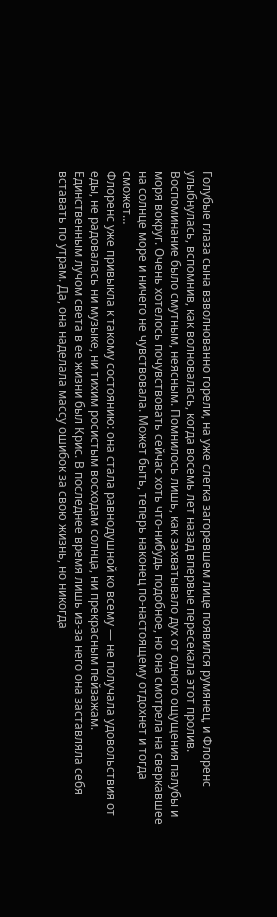Голубые глаза сына взволнованно горели, на уже слегка загоревшем лице появился румянец, и Флоренс улыбнулась, вспомнив, как волновалась, когда восемь лет назад впервые пересекала этот пролив.
Воспоминание было смутным, неясным. Помнилось лишь, как захватывало дух от одного ощущения палубы и моря вокруг. Очень хотелось почувствовать сейчас хоть что-нибудь подобное, но она смотрела на сверкавшее на солнце море и ничего не чувствовала. Может быть, теперь наконец по-настоящему отдохнет и тогда сможет…
Флоренс уже привыкла к такому состоянию: она стала равнодушной ко всему — не получала удовольствия от еды, не радовалась ни музыке, ни тихим росистым восходам солнца, ни прекрасным пейзажам.
Единственным лучом света в ее жизни был Крис. В последнее время лишь из-за него она заставляла себя вставать по утрам. Да, она наделала массу ошибок за свою жизнь, но никогда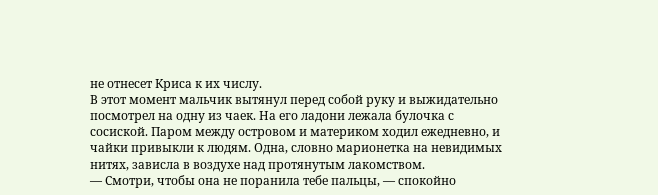не отнесет Криса к их числу.
В этот момент мальчик вытянул перед собой руку и выжидательно посмотрел на одну из чаек. На его ладони лежала булочка с сосиской. Паром между островом и материком ходил ежедневно, и чайки привыкли к людям. Одна, словно марионетка на невидимых нитях, зависла в воздухе над протянутым лакомством.
— Смотри, чтобы она не поранила тебе пальцы, — спокойно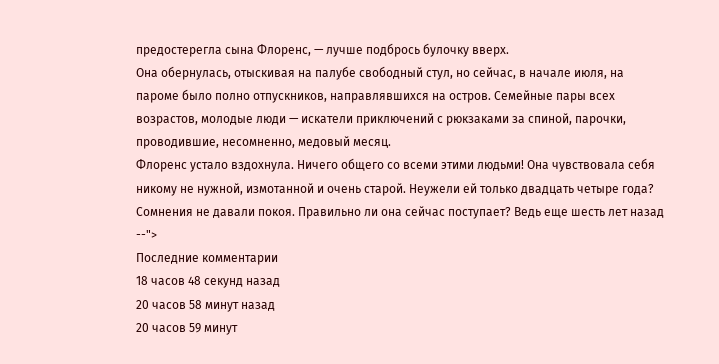предостерегла сына Флоренс, — лучше подбрось булочку вверх.
Она обернулась, отыскивая на палубе свободный стул, но сейчас, в начале июля, на пароме было полно отпускников, направлявшихся на остров. Семейные пары всех возрастов, молодые люди — искатели приключений с рюкзаками за спиной, парочки, проводившие, несомненно, медовый месяц.
Флоренс устало вздохнула. Ничего общего со всеми этими людьми! Она чувствовала себя никому не нужной, измотанной и очень старой. Неужели ей только двадцать четыре года? Сомнения не давали покоя. Правильно ли она сейчас поступает? Ведь еще шесть лет назад --">
Последние комментарии
18 часов 48 секунд назад
20 часов 58 минут назад
20 часов 59 минут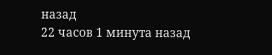назад
22 часов 1 минута назад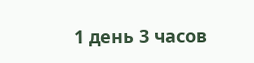1 день 3 часов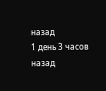назад
1 день 3 часов назад